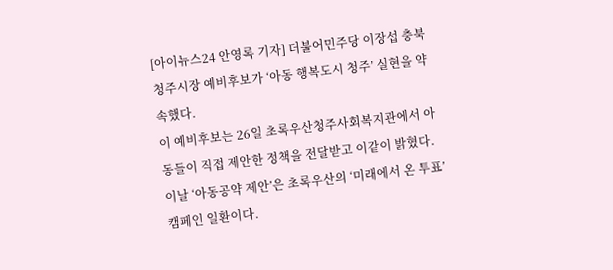[아이뉴스24 안영록 기자] 더불어민주당 이장섭 충북 청주시장 예비후보가 ‘아동 행복도시 청주’ 실현을 약속했다.
이 예비후보는 26일 초록우산청주사회복지관에서 아동들이 직접 제안한 정책을 전달받고 이같이 밝혔다.
이날 ‘아동공약 제안’은 초록우산의 ‘미래에서 온 투표’ 캠페인 일환이다.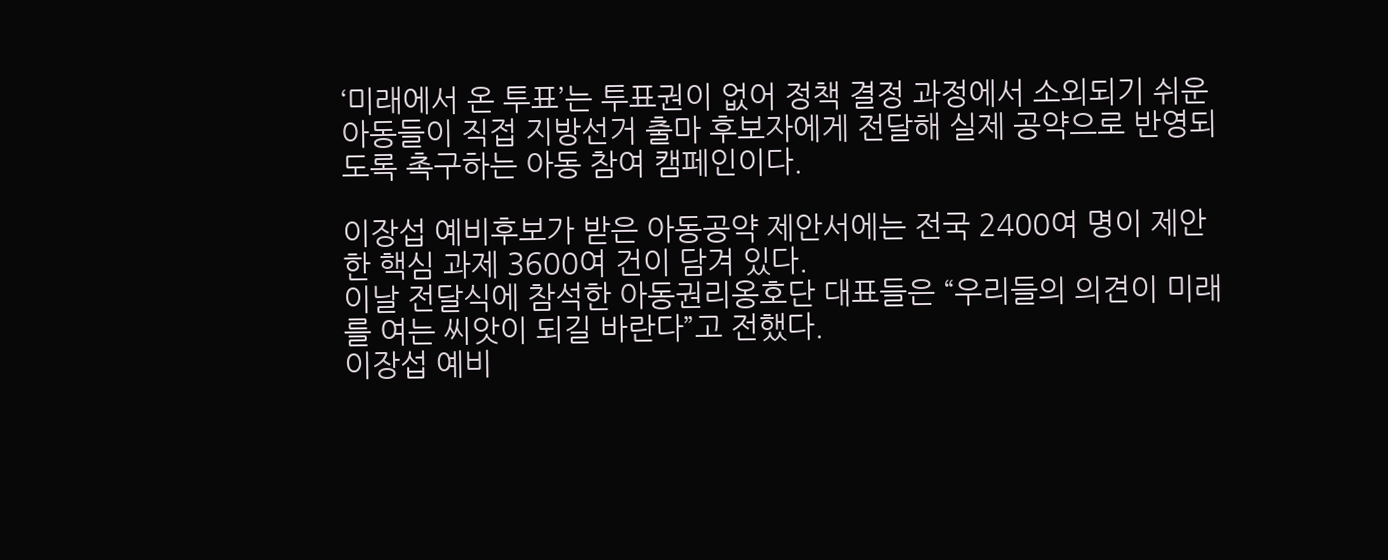‘미래에서 온 투표’는 투표권이 없어 정책 결정 과정에서 소외되기 쉬운 아동들이 직접 지방선거 출마 후보자에게 전달해 실제 공약으로 반영되도록 촉구하는 아동 참여 캠페인이다.

이장섭 예비후보가 받은 아동공약 제안서에는 전국 2400여 명이 제안한 핵심 과제 3600여 건이 담겨 있다.
이날 전달식에 참석한 아동권리옹호단 대표들은 “우리들의 의견이 미래를 여는 씨앗이 되길 바란다”고 전했다.
이장섭 예비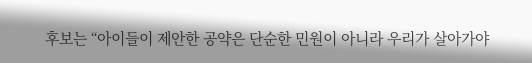후보는 “아이들이 제안한 공약은 단순한 민원이 아니라 우리가 살아가야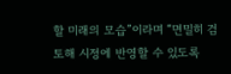할 미래의 모습”이라며 “면밀히 검토해 시정에 반영할 수 있도록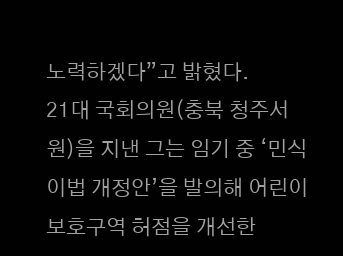노력하겠다”고 밝혔다.
21대 국회의원(충북 청주서원)을 지낸 그는 임기 중 ‘민식이법 개정안’을 발의해 어린이보호구역 허점을 개선한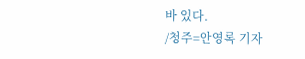바 있다.
/청주=안영록 기자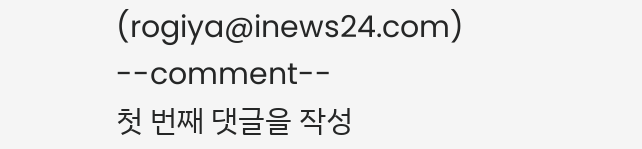(rogiya@inews24.com)
--comment--
첫 번째 댓글을 작성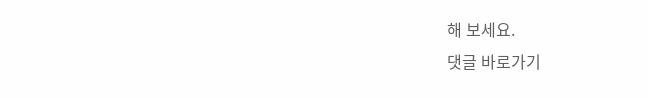해 보세요.
댓글 바로가기